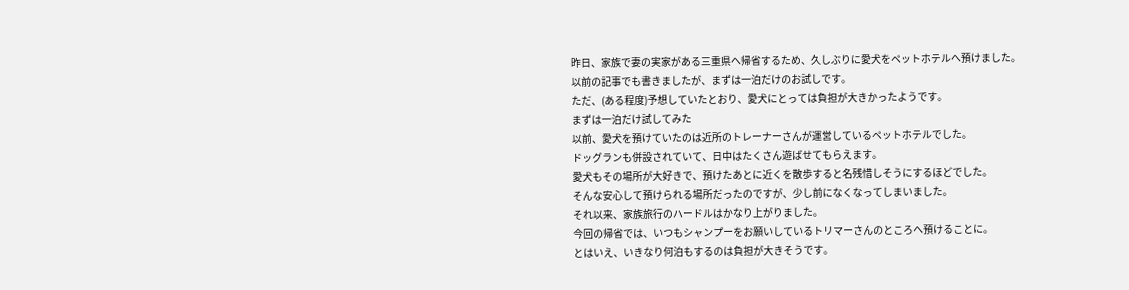昨日、家族で妻の実家がある三重県へ帰省するため、久しぶりに愛犬をペットホテルへ預けました。
以前の記事でも書きましたが、まずは一泊だけのお試しです。
ただ、(ある程度)予想していたとおり、愛犬にとっては負担が大きかったようです。
まずは一泊だけ試してみた
以前、愛犬を預けていたのは近所のトレーナーさんが運営しているペットホテルでした。
ドッグランも併設されていて、日中はたくさん遊ばせてもらえます。
愛犬もその場所が大好きで、預けたあとに近くを散歩すると名残惜しそうにするほどでした。
そんな安心して預けられる場所だったのですが、少し前になくなってしまいました。
それ以来、家族旅行のハードルはかなり上がりました。
今回の帰省では、いつもシャンプーをお願いしているトリマーさんのところへ預けることに。
とはいえ、いきなり何泊もするのは負担が大きそうです。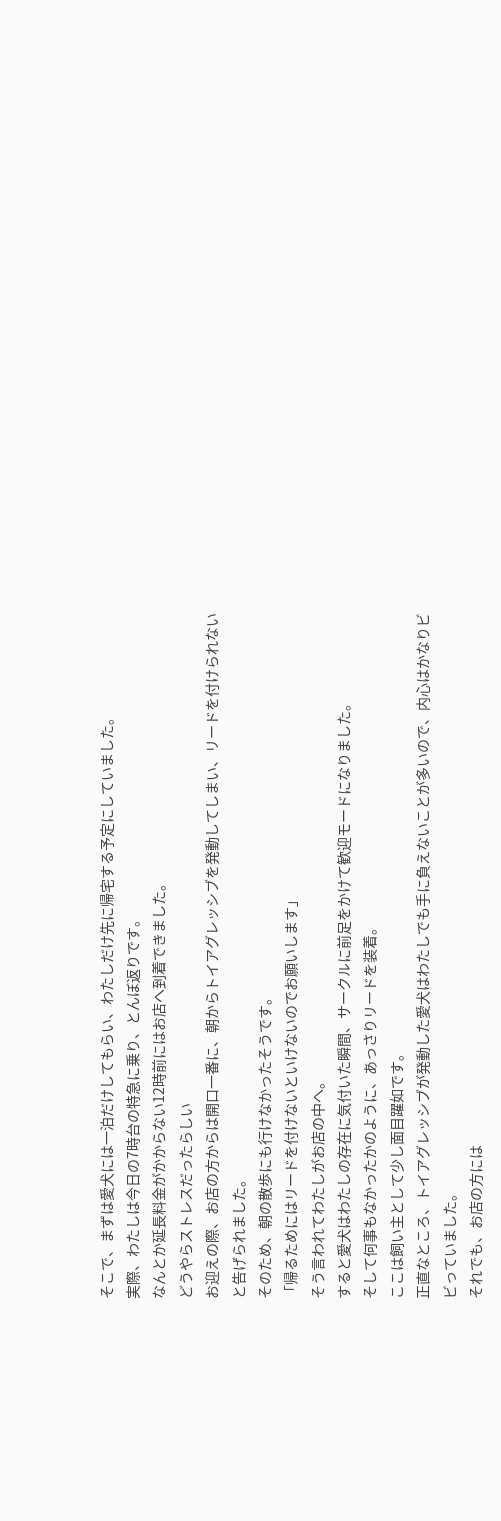そこで、まずは愛犬には一泊だけしてもらい、わたしだけ先に帰宅する予定にしていました。
実際、わたしは今日の7時台の特急に乗り、とんぼ返りです。
なんとか延長料金がかからない12時前にはお店へ到着できました。
どうやらストレスだったらしい
お迎えの際、お店の方からは開口一番に、朝からトイアグレッシブを発動してしまい、リードを付けられないと告げられました。
そのため、朝の散歩にも行けなかったそうです。
「帰るためにはリードを付けないといけないのでお願いします」
そう言われてわたしがお店の中へ。
すると愛犬はわたしの存在に気付いた瞬間、サークルに前足をかけて歓迎モードになりました。
そして何事もなかったかのように、あっさりリードを装着。
ここは飼い主として少し面目躍如です。
正直なところ、トイアグレッシブが発動した愛犬はわたしでも手に負えないことが多いので、内心はかなりビビっていました。
それでも、お店の方には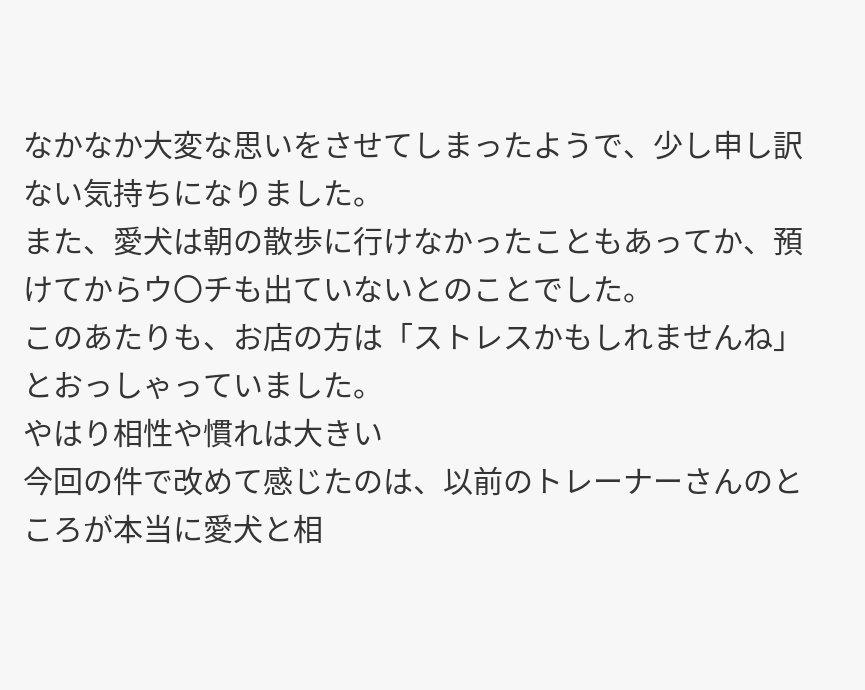なかなか大変な思いをさせてしまったようで、少し申し訳ない気持ちになりました。
また、愛犬は朝の散歩に行けなかったこともあってか、預けてからウ〇チも出ていないとのことでした。
このあたりも、お店の方は「ストレスかもしれませんね」とおっしゃっていました。
やはり相性や慣れは大きい
今回の件で改めて感じたのは、以前のトレーナーさんのところが本当に愛犬と相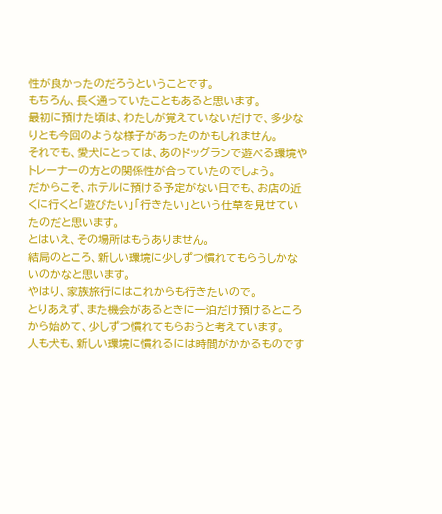性が良かったのだろうということです。
もちろん、長く通っていたこともあると思います。
最初に預けた頃は、わたしが覚えていないだけで、多少なりとも今回のような様子があったのかもしれません。
それでも、愛犬にとっては、あのドッグランで遊べる環境やトレーナーの方との関係性が合っていたのでしょう。
だからこそ、ホテルに預ける予定がない日でも、お店の近くに行くと「遊びたい」「行きたい」という仕草を見せていたのだと思います。
とはいえ、その場所はもうありません。
結局のところ、新しい環境に少しずつ慣れてもらうしかないのかなと思います。
やはり、家族旅行にはこれからも行きたいので。
とりあえず、また機会があるときに一泊だけ預けるところから始めて、少しずつ慣れてもらおうと考えています。
人も犬も、新しい環境に慣れるには時間がかかるものです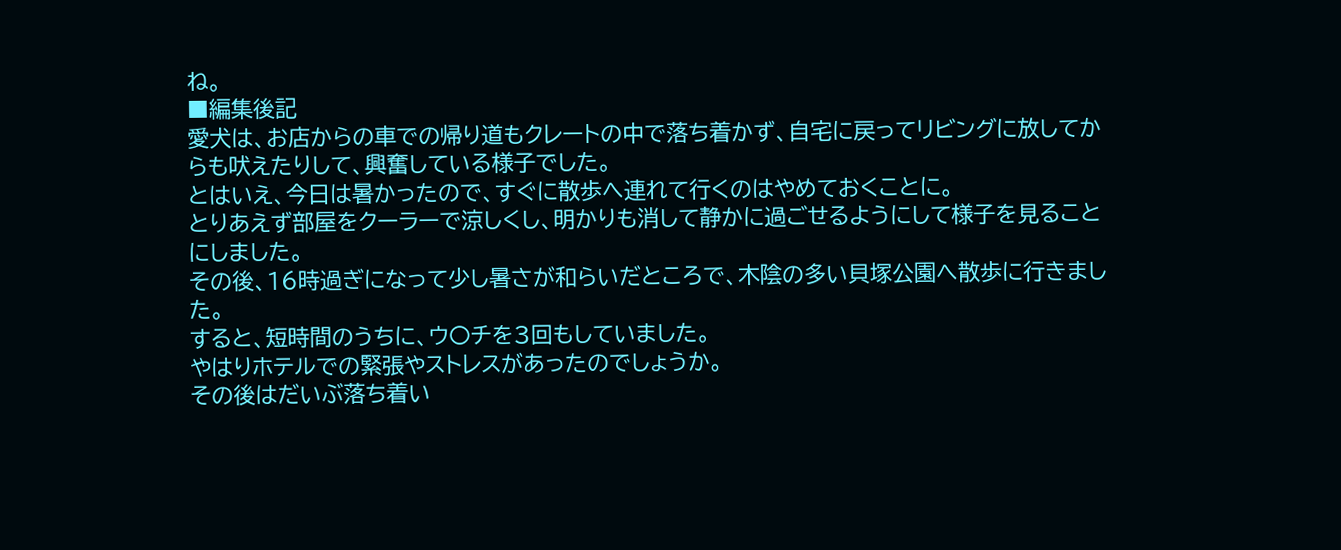ね。
■編集後記
愛犬は、お店からの車での帰り道もクレートの中で落ち着かず、自宅に戻ってリビングに放してからも吠えたりして、興奮している様子でした。
とはいえ、今日は暑かったので、すぐに散歩へ連れて行くのはやめておくことに。
とりあえず部屋をクーラーで涼しくし、明かりも消して静かに過ごせるようにして様子を見ることにしました。
その後、16時過ぎになって少し暑さが和らいだところで、木陰の多い貝塚公園へ散歩に行きました。
すると、短時間のうちに、ウ〇チを3回もしていました。
やはりホテルでの緊張やストレスがあったのでしょうか。
その後はだいぶ落ち着い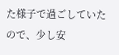た様子で過ごしていたので、少し安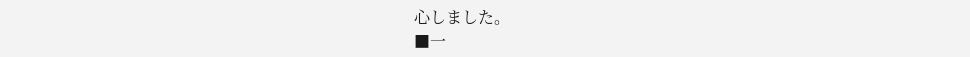心しました。
■一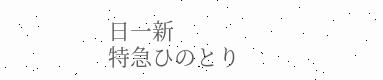日一新
特急ひのとり